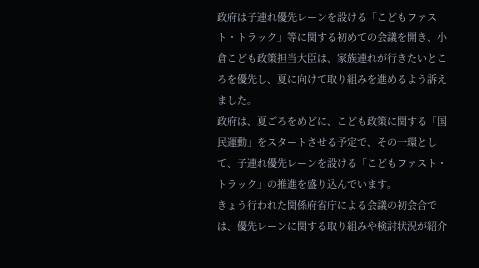政府は子連れ優先レーンを設ける「こどもファスト・トラック」等に関する初めての会議を開き、小倉こども政策担当大臣は、家族連れが行きたいところを優先し、夏に向けて取り組みを進めるよう訴えました。
政府は、夏ごろをめどに、こども政策に関する「国民運動」をスタートさせる予定で、その一環として、子連れ優先レーンを設ける「こどもファスト・トラック」の推進を盛り込んでいます。
きょう行われた関係府省庁による会議の初会合では、優先レーンに関する取り組みや検討状況が紹介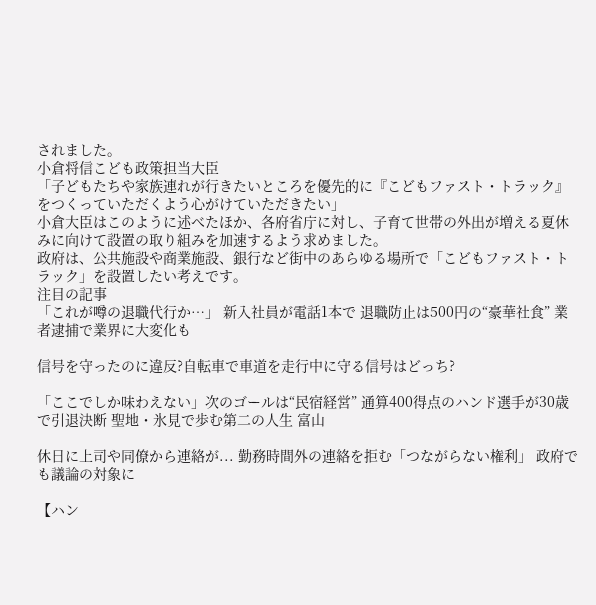されました。
小倉将信こども政策担当大臣
「子どもたちや家族連れが行きたいところを優先的に『こどもファスト・トラック』をつくっていただくよう心がけていただきたい」
小倉大臣はこのように述べたほか、各府省庁に対し、子育て世帯の外出が増える夏休みに向けて設置の取り組みを加速するよう求めました。
政府は、公共施設や商業施設、銀行など街中のあらゆる場所で「こどもファスト・トラック」を設置したい考えです。
注目の記事
「これが噂の退職代行か…」 新入社員が電話1本で 退職防止は500円の“豪華社食” 業者逮捕で業界に大変化も

信号を守ったのに違反?自転車で車道を走行中に守る信号はどっち?

「ここでしか味わえない」次のゴールは“民宿経営” 通算400得点のハンド選手が30歳で引退決断 聖地・氷見で歩む第二の人生 富山

休日に上司や同僚から連絡が... 勤務時間外の連絡を拒む「つながらない権利」 政府でも議論の対象に

【ハン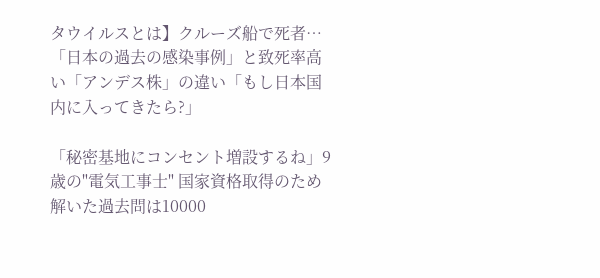タウイルスとは】クルーズ船で死者…「日本の過去の感染事例」と致死率高い「アンデス株」の違い「もし日本国内に入ってきたら?」

「秘密基地にコンセント増設するね」9歳の"電気工事士" 国家資格取得のため解いた過去問は10000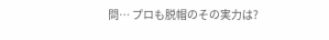問… プロも脱帽のその実力は?